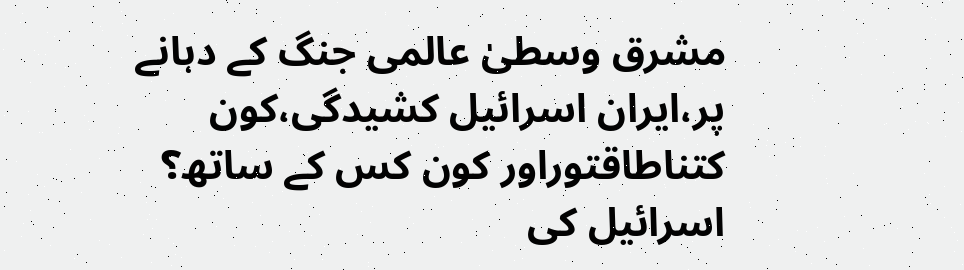مشرق وسطیٰ عالمی جنگ کے دہانے پر،ایران اسرائیل کشیدگی،کون کتناطاقتوراور کون کس کے ساتھ؟
اسرائیل کی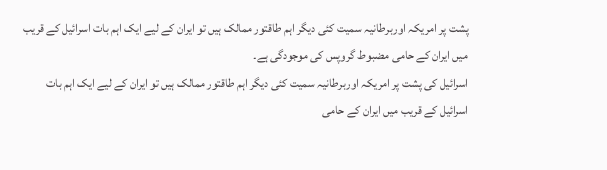پشت پر امریکہ اوربرطانیہ سمیت کئی دیگر اہم طاقتور ممالک ہیں تو ایران کے لیے ایک اہم بات اسرائیل کے قریب میں ایران کے حامی مضبوط گروپس کی موجودگی ہے۔
اسرائیل کی پشت پر امریکہ اوربرطانیہ سمیت کئی دیگر اہم طاقتور ممالک ہیں تو ایران کے لیے ایک اہم بات اسرائیل کے قریب میں ایران کے حامی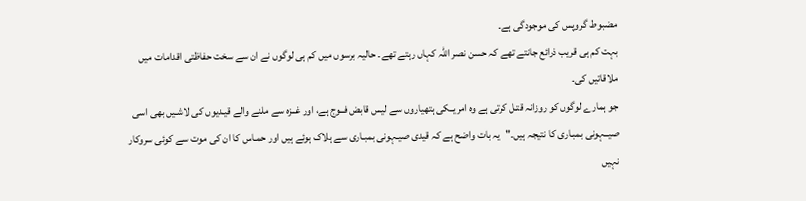مضبوط گروپس کی موجودگی ہے۔
بہت کم ہی قریب ذرائع جانتے تھے کہ حسن نصر اللہ کہاں رہتے تھے۔ حالیہ برسوں میں کم ہی لوگوں نے ان سے سخت حفاظتی اقدامات میں ملاقاتیں کی۔
جو ہمارے لوگوں کو روزانہ قتـل کرتی ہے وہ امریــکی ہتھیاروں سے لیس قابض فــوج ہے، اور غــزہ سے ملنے والے قیـدیوں کی لاشـیں بھی اسی صیــہونی بمبـاری کا نتیجہ ہیں۔"یہ بات واضح ہے کہ قیدی صیـہونی بمبـاری سے ہلاک ہوئے ہیں اور حمـاس کا ان کی موت سے کوئی سروکار نہیں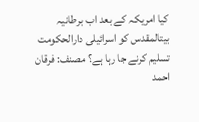کیا امریکہ کے بعد اب برطانیہ بیتالمقدس کو اسرائیلی دارالحکومت تسلیم کرنے جا رہا ہے؟ مصنف: فرقان احمد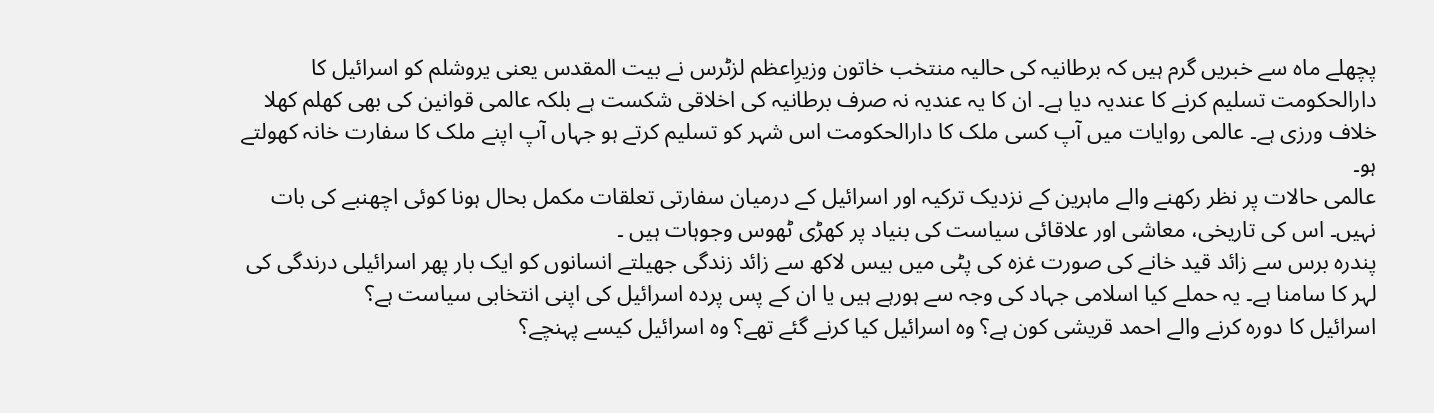پچھلے ماہ سے خبریں گرم ہیں کہ برطانیہ کی حالیہ منتخب خاتون وزیرِاعظم لزٹرس نے بیت المقدس یعنی یروشلم کو اسرائیل کا دارالحکومت تسلیم کرنے کا عندیہ دیا ہے۔ ان کا یہ عندیہ نہ صرف برطانیہ کی اخلاقی شکست ہے بلکہ عالمی قوانین کی بھی کھلم کھلا خلاف ورزی ہے۔ عالمی روایات میں آپ کسی ملک کا دارالحکومت اس شہر کو تسلیم کرتے ہو جہاں آپ اپنے ملک کا سفارت خانہ کھولتے ہو۔
عالمی حالات پر نظر رکھنے والے ماہرین کے نزدیک ترکیہ اور اسرائیل کے درمیان سفارتی تعلقات مکمل بحال ہونا کوئی اچھنبے کی بات نہیں۔ اس کی تاریخی، معاشی اور علاقائی سیاست کی بنیاد پر کھڑی ٹھوس وجوہات ہیں ۔
پندرہ برس سے زائد قید خانے کی صورت غزہ کی پٹی میں بیس لاکھ سے زائد زندگی جھیلتے انسانوں کو ایک بار پھر اسرائیلی درندگی کی لہر کا سامنا ہے۔ یہ حملے کیا اسلامی جہاد کی وجہ سے ہورہے ہیں یا ان کے پس پردہ اسرائیل کی اپنی انتخابی سیاست ہے؟
اسرائیل کا دورہ کرنے والے احمد قریشی کون ہے؟ وہ اسرائیل کیا کرنے گئے تھے؟ وہ اسرائیل کیسے پہنچے؟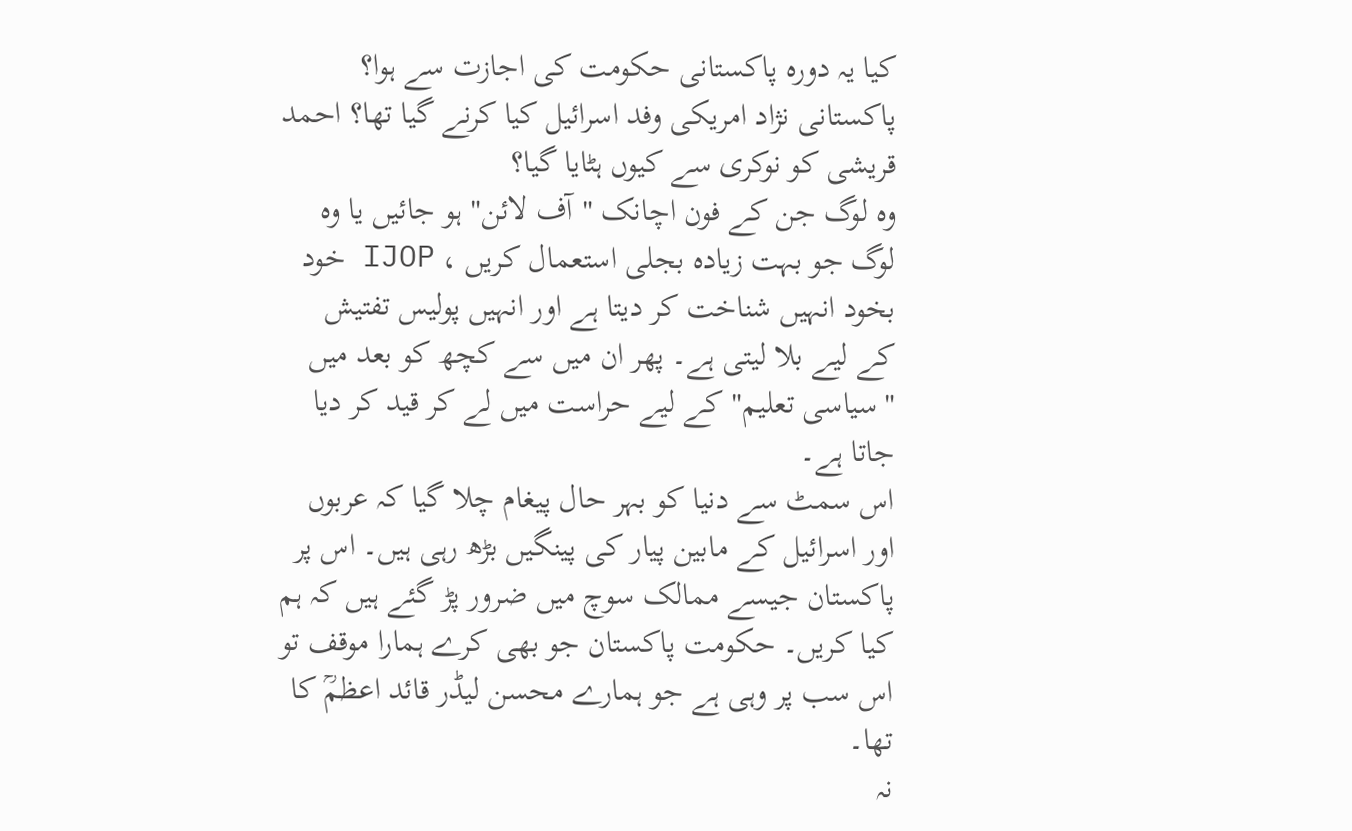کیا یہ دورہ پاکستانی حکومت کی اجازت سے ہوا؟ پاکستانی نژاد امریکی وفد اسرائیل کیا کرنے گیا تھا؟ احمد قریشی کو نوکری سے کیوں ہٹایا گیا؟
وہ لوگ جن کے فون اچانک "آف لائن" ہو جائیں یا وہ لوگ جو بہت زیادہ بجلی استعمال کریں ، IJOP خود بخود انہیں شناخت کر دیتا ہے اور انہیں پولیس تفتیش کے لیے بلا لیتی ہے۔ پھر ان میں سے کچھ کو بعد میں "سیاسی تعلیم" کے لیے حراست میں لے کر قید کر دیا جاتا ہے۔
اس سمٹ سے دنیا کو بہر حال پیغام چلا گیا کہ عربوں اور اسرائیل کے مابین پیار کی پینگیں بڑھ رہی ہیں۔ اس پر پاکستان جیسے ممالک سوچ میں ضرور پڑ گئے ہیں کہ ہم کیا کریں۔ حکومت پاکستان جو بھی کرے ہمارا موقف تو اس سب پر وہی ہے جو ہمارے محسن لیڈر قائد اعظمؒ کا تھا۔
نہ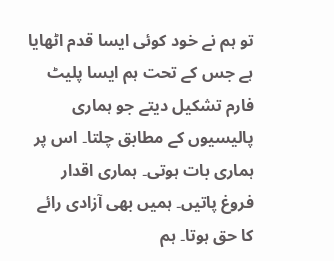تو ہم نے خود کوئی ایسا قدم اٹھایا ہے جس کے تحت ہم ایسا پلیٹ فارم تشکیل دیتے جو ہماری پالیسیوں کے مطابق چلتا۔ اس پر ہماری بات ہوتی۔ ہماری اقدار فروغ پاتیں۔ ہمیں بھی آزادی رائے کا حق ہوتا۔ ہم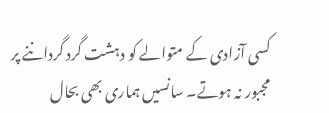کسی آزادی کے متوالے کو دہشت گرد گرداننے پر مجبور نہ ہوتے۔ سانسیں ہماری بھی بحال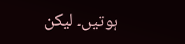ہوتیں۔ لیکن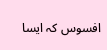افسوس کہ ایسا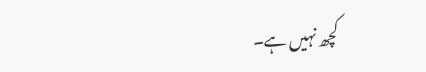کچھ نہیں ہے۔